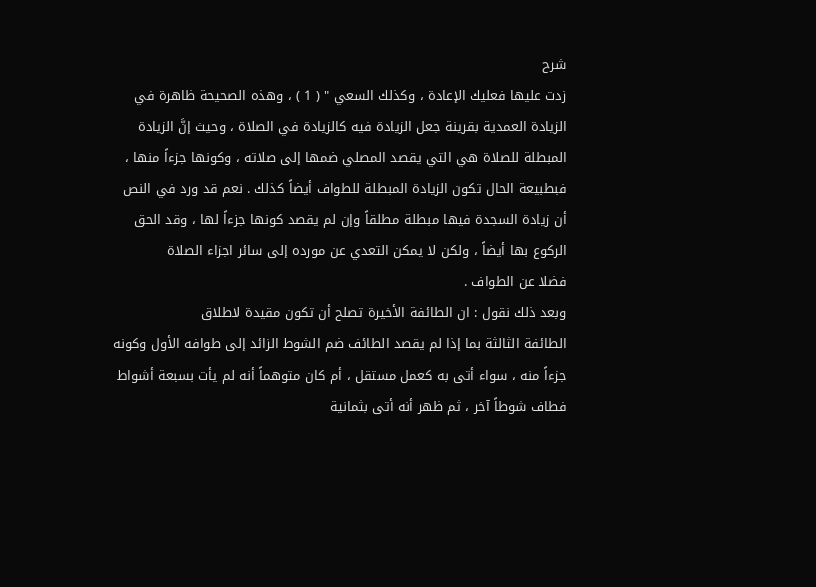شرح
زدت عليها فعليك الإعادة ، وكذلك السعي " ( 1 ) ، وهذه الصحيحة ظاهرة في
الزيادة العمدية بقرينة جعل الزيادة فيه كالزيادة في الصلاة ، وحيث إنَّ الزيادة
المبطلة للصلاة هي التي يقصد المصلي ضمها إلى صلاته ، وكونها جزءاً منها ،
فبطبيعة الحال تكون الزيادة المبطلة للطواف أيضاً كذلك . نعم قد ورد في النص
أن زيادة السجدة فيها مبطلة مطلقاً وإن لم يقصد كونها جزءاً لها ، وقد الحق
الركوع بها أيضاً ، ولكن لا يمكن التعدي عن مورده إلى سائر اجزاء الصلاة
فضلا عن الطواف .
وبعد ذلك نقول : ان الطائفة الأخيرة تصلح أن تكون مقيدة لاطلاق
الطائفة الثالثة بما إذا لم يقصد الطائف ضم الشوط الزائد إلى طوافه الأول وكونه
جزءاً منه ، سواء أتى به كعمل مستقل ، أم كان متوهماً أنه لم يأت بسبعة أشواط
فطاف شوطاً آخر ، ثم ظهر أنه أتى بثمانية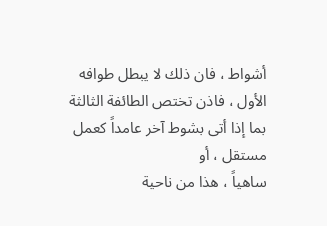أشواط ، فان ذلك لا يبطل طوافه
الأول ، فاذن تختص الطائفة الثالثة بما إذا أتى بشوط آخر عامداً كعمل مستقل ، أو
ساهياً ، هذا من ناحية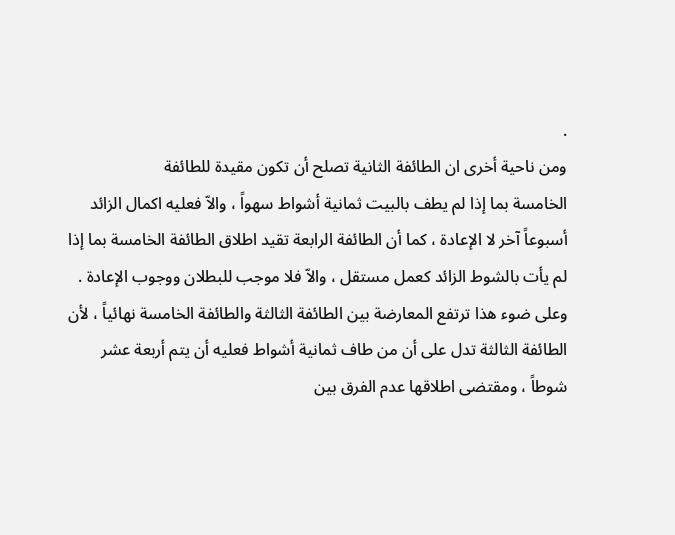.
ومن ناحية أخرى ان الطائفة الثانية تصلح أن تكون مقيدة للطائفة
الخامسة بما إذا لم يطف بالبيت ثمانية أشواط سهواً ، والاّ فعليه اكمال الزائد
أسبوعاً آخر لا الإعادة ، كما أن الطائفة الرابعة تقيد اطلاق الطائفة الخامسة بما إذا
لم يأت بالشوط الزائد كعمل مستقل ، والاّ فلا موجب للبطلان ووجوب الإعادة .
وعلى ضوء هذا ترتفع المعارضة بين الطائفة الثالثة والطائفة الخامسة نهائياً ، لأن
الطائفة الثالثة تدل على أن من طاف ثمانية أشواط فعليه أن يتم أربعة عشر
شوطاً ، ومقتضى اطلاقها عدم الفرق بين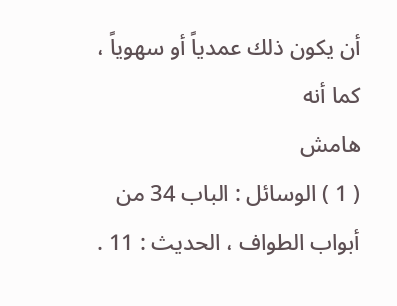أن يكون ذلك عمدياً أو سهوياً ، كما أنه
هامش
( 1 ) الوسائل : الباب 34 من أبواب الطواف ، الحديث : 11 .